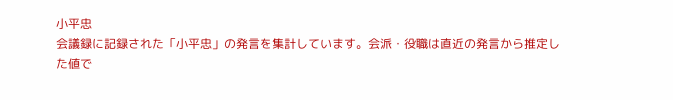小平忠
会議録に記録された「小平忠」の発言を集計しています。会派・役職は直近の発言から推定した値で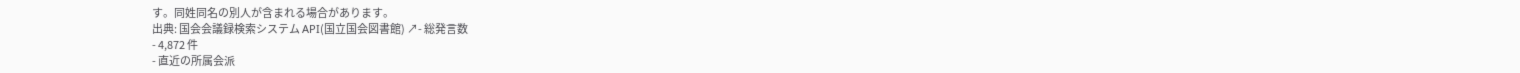す。同姓同名の別人が含まれる場合があります。
出典: 国会会議録検索システム API(国立国会図書館) ↗- 総発言数
- 4,872 件
- 直近の所属会派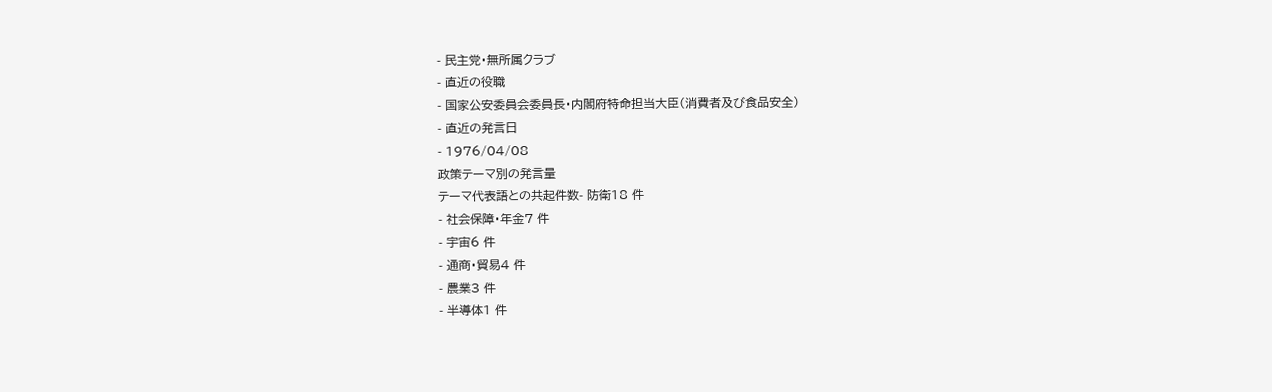- 民主党・無所属クラブ
- 直近の役職
- 国家公安委員会委員長・内閣府特命担当大臣(消費者及び食品安全)
- 直近の発言日
- 1976/04/08
政策テーマ別の発言量
テーマ代表語との共起件数- 防衛18 件
- 社会保障・年金7 件
- 宇宙6 件
- 通商・貿易4 件
- 農業3 件
- 半導体1 件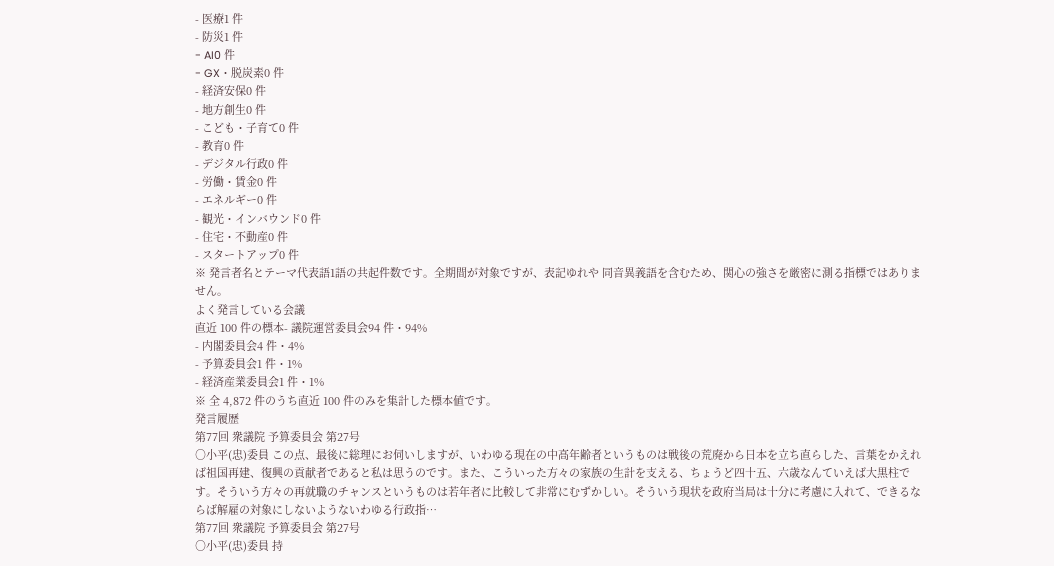- 医療1 件
- 防災1 件
- AI0 件
- GX・脱炭素0 件
- 経済安保0 件
- 地方創生0 件
- こども・子育て0 件
- 教育0 件
- デジタル行政0 件
- 労働・賃金0 件
- エネルギー0 件
- 観光・インバウンド0 件
- 住宅・不動産0 件
- スタートアップ0 件
※ 発言者名とテーマ代表語1語の共起件数です。全期間が対象ですが、表記ゆれや 同音異義語を含むため、関心の強さを厳密に測る指標ではありません。
よく発言している会議
直近 100 件の標本- 議院運営委員会94 件・94%
- 内閣委員会4 件・4%
- 予算委員会1 件・1%
- 経済産業委員会1 件・1%
※ 全 4,872 件のうち直近 100 件のみを集計した標本値です。
発言履歴
第77回 衆議院 予算委員会 第27号
○小平(忠)委員 この点、最後に総理にお伺いしますが、いわゆる現在の中高年齢者というものは戦後の荒廃から日本を立ち直らした、言葉をかえれば祖国再建、復興の貢献者であると私は思うのです。また、こういった方々の家族の生計を支える、ちょうど四十五、六歳なんていえば大黒柱です。そういう方々の再就職のチャンスというものは若年者に比較して非常にむずかしい。そういう現状を政府当局は十分に考慮に入れて、できるならば解雇の対象にしないようないわゆる行政指…
第77回 衆議院 予算委員会 第27号
○小平(忠)委員 持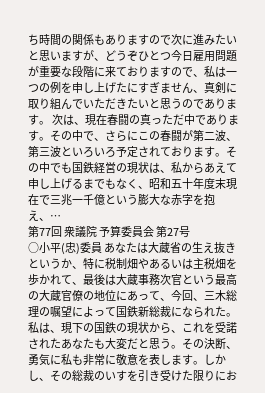ち時間の関係もありますので次に進みたいと思いますが、どうぞひとつ今日雇用問題が重要な段階に来ておりますので、私は一つの例を申し上げたにすぎません、真剣に取り組んでいただきたいと思うのであります。 次は、現在春闘の真っただ中であります。その中で、さらにこの春闘が第二波、第三波といろいろ予定されております。その中でも国鉄経営の現状は、私からあえて申し上げるまでもなく、昭和五十年度末現在で三兆一千億という膨大な赤字を抱え、…
第77回 衆議院 予算委員会 第27号
○小平(忠)委員 あなたは大蔵省の生え抜きというか、特に税制畑やあるいは主税畑を歩かれて、最後は大蔵事務次官という最高の大蔵官僚の地位にあって、今回、三木総理の嘱望によって国鉄新総裁になられた。私は、現下の国鉄の現状から、これを受諾されたあなたも大変だと思う。その決断、勇気に私も非常に敬意を表します。しかし、その総裁のいすを引き受けた限りにお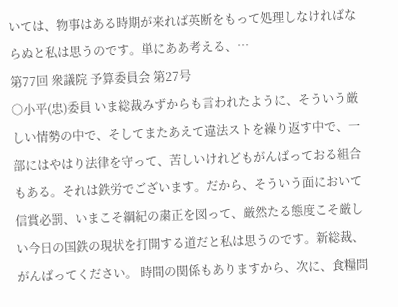いては、物事はある時期が来れば英断をもって処理しなければならぬと私は思うのです。単にああ考える、…
第77回 衆議院 予算委員会 第27号
○小平(忠)委員 いま総裁みずからも言われたように、そういう厳しい情勢の中で、そしてまたあえて違法ストを繰り返す中で、一部にはやはり法律を守って、苦しいけれどもがんばっておる組合もある。それは鉄労でございます。だから、そういう面において信賞必罰、いまこそ綱紀の粛正を図って、厳然たる態度こそ厳しい今日の国鉄の現状を打開する道だと私は思うのです。新総裁、がんばってください。 時間の関係もありますから、次に、食糧問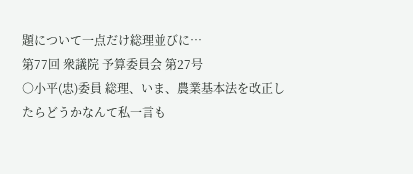題について一点だけ総理並びに…
第77回 衆議院 予算委員会 第27号
○小平(忠)委員 総理、いま、農業基本法を改正したらどうかなんて私一言も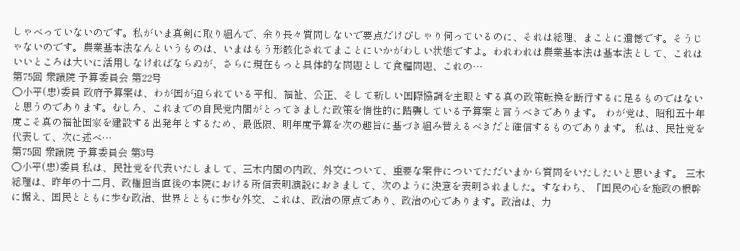しゃべっていないのです。私がいま真剣に取り組んで、余り長々質問しないで要点だけぴしゃり伺っているのに、それは総理、まことに遺憾です。そうじゃないのです。農業基本法なんというものは、いまはもう形骸化されてまことにいかがわしい状態ですよ。われわれは農業基本法は基本法として、これはいいところは大いに活用しなければならぬが、さらに現在もっと具体的な問題として食糧問題、これの…
第75回 衆議院 予算委員会 第22号
○小平(忠)委員 政府予算案は、わが国が迫られている平和、福祉、公正、そして新しい国際協調を主眼とする真の政策転換を断行するに足るものではないと思うのであります。むしろ、これまでの自民党内閣がとってきました政策を惰性的に踏襲している予算案と言うべきであります。 わが党は、昭和五十年度こそ真の福祉国家を建設する出発年とするため、最低限、明年度予算を次の趣旨に基づき組み替えるべきだと確信するものであります。 私は、民社党を代表して、次に述べ…
第75回 衆議院 予算委員会 第3号
○小平(忠)委員 私は、民社党を代表いたしまして、三木内閣の内政、外交について、重要な案件についてただいまから質問をいたしたいと思います。 三木総理は、昨年の十二月、政権担当直後の本院における所信表明演説におきまして、次のように決意を表明されました。すなわち、「国民の心を施政の根幹に据え、国民とともに歩む政治、世界とともに歩む外交、これは、政治の原点であり、政治の心であります。政治は、力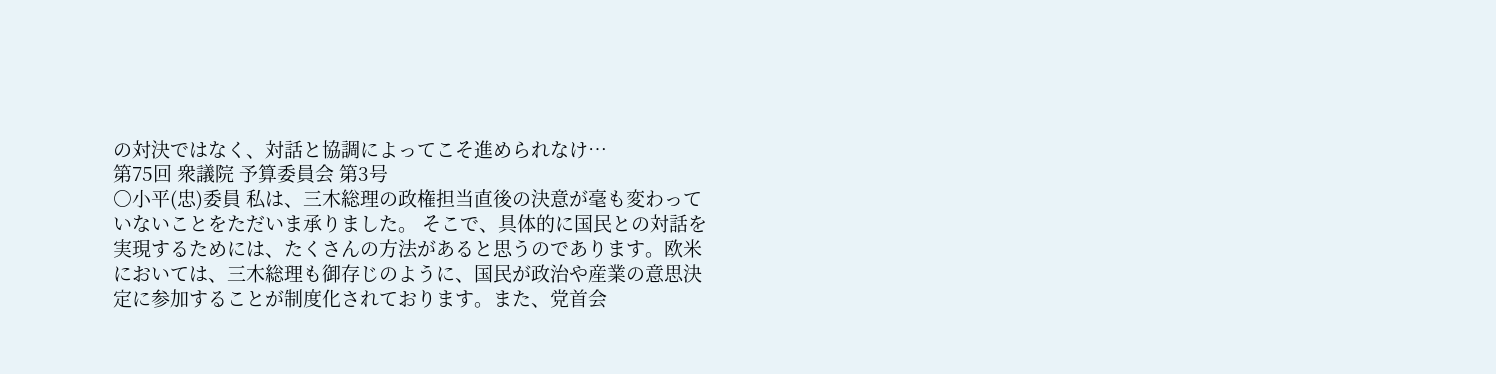の対決ではなく、対話と協調によってこそ進められなけ…
第75回 衆議院 予算委員会 第3号
○小平(忠)委員 私は、三木総理の政権担当直後の決意が毫も変わっていないことをただいま承りました。 そこで、具体的に国民との対話を実現するためには、たくさんの方法があると思うのであります。欧米においては、三木総理も御存じのように、国民が政治や産業の意思決定に参加することが制度化されております。また、党首会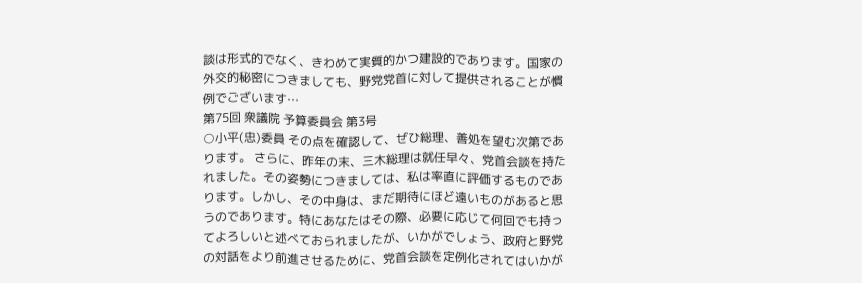談は形式的でなく、きわめて実質的かつ建設的であります。国家の外交的秘密につきましても、野党党首に対して提供されることが慣例でございます…
第75回 衆議院 予算委員会 第3号
○小平(忠)委員 その点を確認して、ぜひ総理、善処を望む次第であります。 さらに、昨年の末、三木総理は就任早々、党首会談を持たれました。その姿勢につきましては、私は率直に評価するものであります。しかし、その中身は、まだ期待にほど遠いものがあると思うのであります。特にあなたはその際、必要に応じて何回でも持ってよろしいと述べておられましたが、いかがでしょう、政府と野党の対話をより前進させるために、党首会談を定例化されてはいかが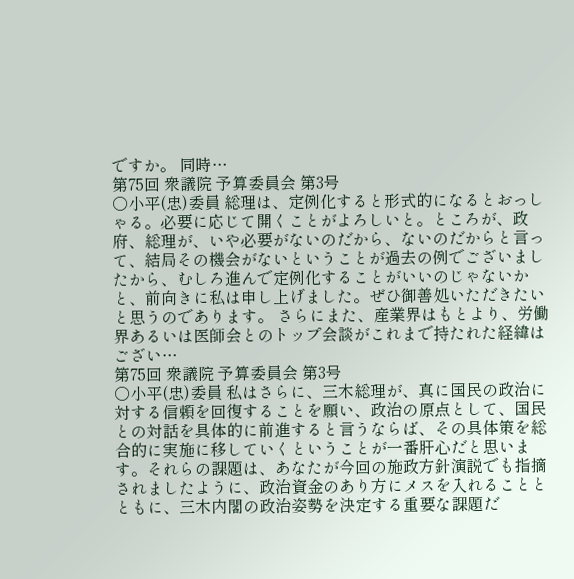ですか。 同時…
第75回 衆議院 予算委員会 第3号
○小平(忠)委員 総理は、定例化すると形式的になるとおっしゃる。必要に応じて開くことがよろしいと。ところが、政府、総理が、いや必要がないのだから、ないのだからと言って、結局その機会がないということが過去の例でございましたから、むしろ進んで定例化することがいいのじゃないかと、前向きに私は申し上げました。ぜひ御善処いただきたいと思うのであります。 さらにまた、産業界はもとより、労働界あるいは医師会とのトップ会談がこれまで持たれた経緯はござい…
第75回 衆議院 予算委員会 第3号
○小平(忠)委員 私はさらに、三木総理が、真に国民の政治に対する信頼を回復することを願い、政治の原点として、国民との対話を具体的に前進すると言うならば、その具体策を総合的に実施に移していくということが一番肝心だと思います。それらの課題は、あなたが今回の施政方針演説でも指摘されましたように、政治資金のあり方にメスを入れることとともに、三木内閣の政治姿勢を決定する重要な課題だ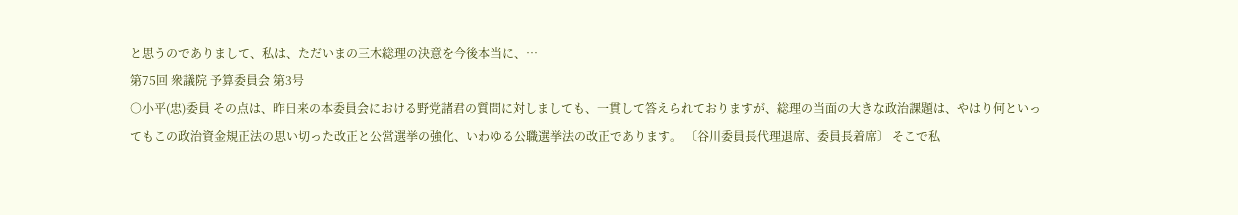と思うのでありまして、私は、ただいまの三木総理の決意を今後本当に、…
第75回 衆議院 予算委員会 第3号
○小平(忠)委員 その点は、昨日来の本委員会における野党諸君の質問に対しましても、一貫して答えられておりますが、総理の当面の大きな政治課題は、やはり何といってもこの政治資金規正法の思い切った改正と公営選挙の強化、いわゆる公職選挙法の改正であります。 〔谷川委員長代理退席、委員長着席〕 そこで私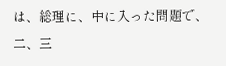は、総理に、中に入った問題で、二、三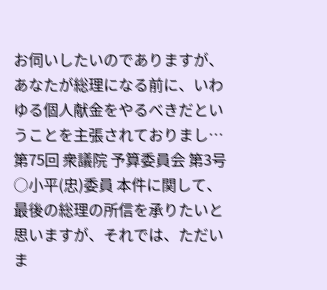お伺いしたいのでありますが、あなたが総理になる前に、いわゆる個人献金をやるべきだということを主張されておりまし…
第75回 衆議院 予算委員会 第3号
○小平(忠)委員 本件に関して、最後の総理の所信を承りたいと思いますが、それでは、ただいま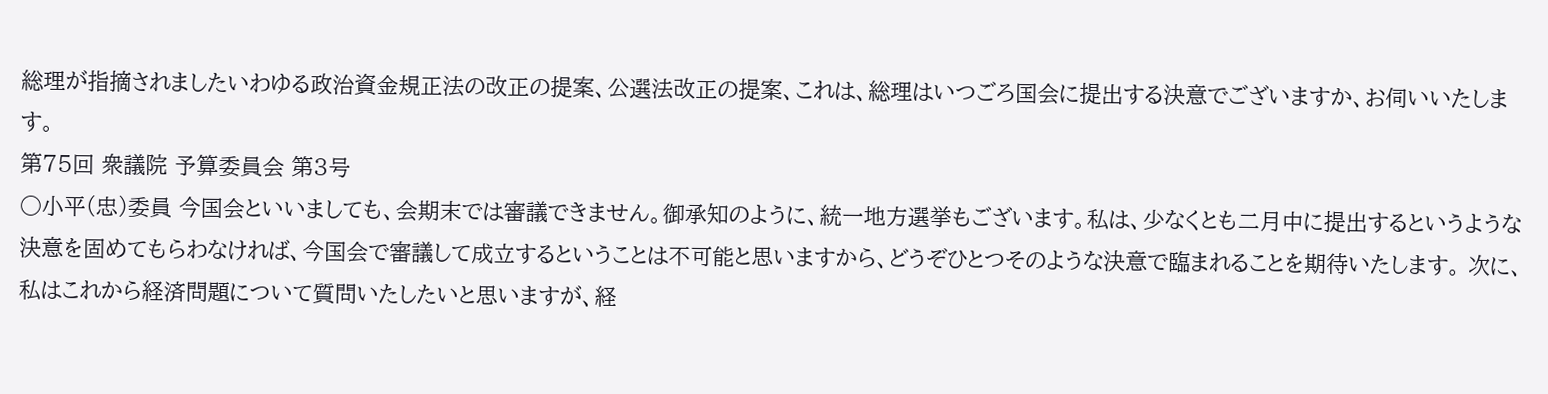総理が指摘されましたいわゆる政治資金規正法の改正の提案、公選法改正の提案、これは、総理はいつごろ国会に提出する決意でございますか、お伺いいたします。
第75回 衆議院 予算委員会 第3号
○小平(忠)委員 今国会といいましても、会期末では審議できません。御承知のように、統一地方選挙もございます。私は、少なくとも二月中に提出するというような決意を固めてもらわなければ、今国会で審議して成立するということは不可能と思いますから、どうぞひとつそのような決意で臨まれることを期待いたします。 次に、私はこれから経済問題について質問いたしたいと思いますが、経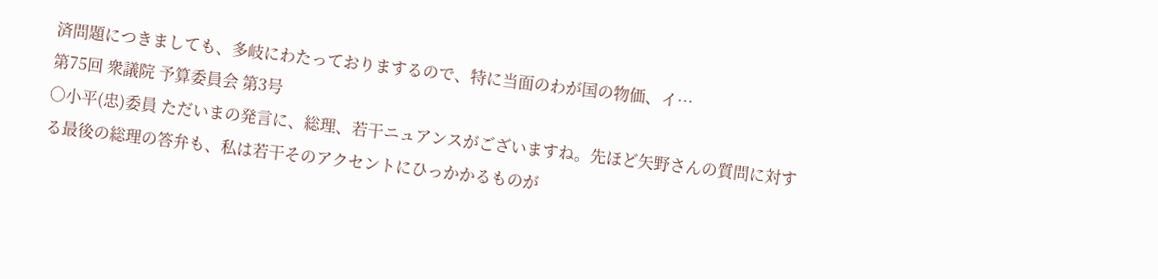済問題につきましても、多岐にわたっておりまするので、特に当面のわが国の物価、イ…
第75回 衆議院 予算委員会 第3号
○小平(忠)委員 ただいまの発言に、総理、若干ニュアンスがございますね。先ほど矢野さんの質問に対する最後の総理の答弁も、私は若干そのアクセントにひっかかるものが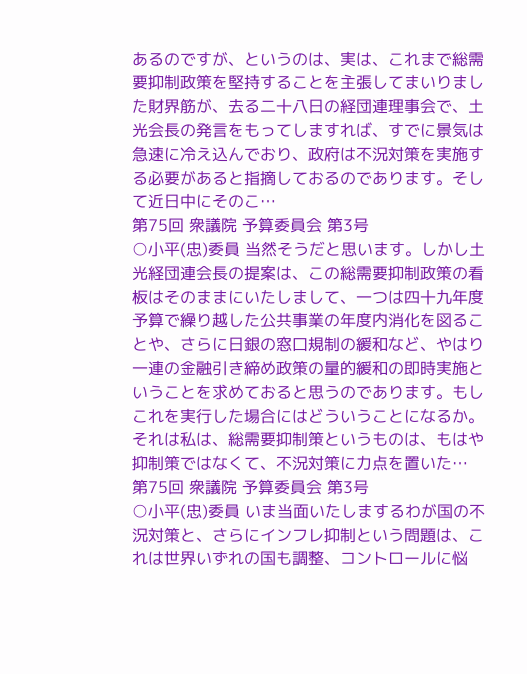あるのですが、というのは、実は、これまで総需要抑制政策を堅持することを主張してまいりました財界筋が、去る二十八日の経団連理事会で、土光会長の発言をもってしますれば、すでに景気は急速に冷え込んでおり、政府は不況対策を実施する必要があると指摘しておるのであります。そして近日中にそのこ…
第75回 衆議院 予算委員会 第3号
○小平(忠)委員 当然そうだと思います。しかし土光経団連会長の提案は、この総需要抑制政策の看板はそのままにいたしまして、一つは四十九年度予算で繰り越した公共事業の年度内消化を図ることや、さらに日銀の窓口規制の緩和など、やはり一連の金融引き締め政策の量的緩和の即時実施ということを求めておると思うのであります。もしこれを実行した場合にはどういうことになるか。それは私は、総需要抑制策というものは、もはや抑制策ではなくて、不況対策に力点を置いた…
第75回 衆議院 予算委員会 第3号
○小平(忠)委員 いま当面いたしまするわが国の不況対策と、さらにインフレ抑制という問題は、これは世界いずれの国も調整、コントロールに悩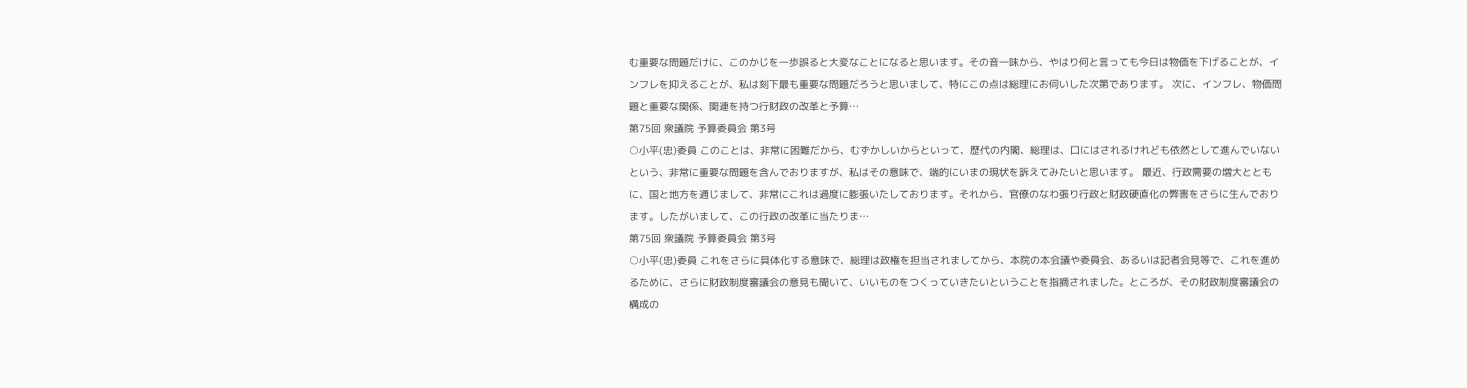む重要な問題だけに、このかじを一歩誤ると大変なことになると思います。その音一味から、やはり何と言っても今日は物価を下げることが、インフレを抑えることが、私は刻下最も重要な問題だろうと思いまして、特にこの点は総理にお伺いした次第であります。 次に、インフレ、物価問題と重要な関係、関連を持つ行財政の改革と予算…
第75回 衆議院 予算委員会 第3号
○小平(忠)委員 このことは、非常に困難だから、むずかしいからといって、歴代の内閣、総理は、口にはされるけれども依然として進んでいないという、非常に重要な問題を含んでおりますが、私はその意味で、端的にいまの現状を訴えてみたいと思います。 最近、行政需要の増大とともに、国と地方を通じまして、非常にこれは過度に膨張いたしております。それから、官僚のなわ張り行政と財政硬直化の弊害をさらに生んでおります。したがいまして、この行政の改革に当たりま…
第75回 衆議院 予算委員会 第3号
○小平(忠)委員 これをさらに具体化する意味で、総理は政権を担当されましてから、本院の本会議や委員会、あるいは記者会見等で、これを進めるために、さらに財政制度審議会の意見も聞いて、いいものをつくっていきたいということを指摘されました。ところが、その財政制度審議会の構成の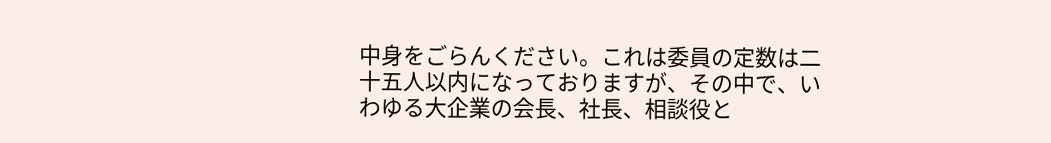中身をごらんください。これは委員の定数は二十五人以内になっておりますが、その中で、いわゆる大企業の会長、社長、相談役と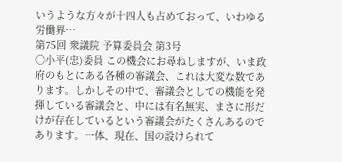いうような方々が十四人も占めておって、いわゆる労働界…
第75回 衆議院 予算委員会 第3号
○小平(忠)委員 この機会にお尋ねしますが、いま政府のもとにある各種の審議会、これは大変な数であります。しかしその中で、審議会としての機能を発揮している審議会と、中には有名無実、まさに形だけが存在しているという審議会がたくさんあるのであります。一体、現在、国の設けられて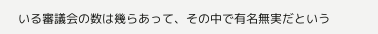いる審議会の数は幾らあって、その中で有名無実だという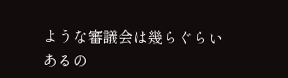ような審議会は幾らぐらいあるの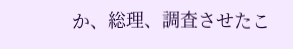か、総理、調査させたこ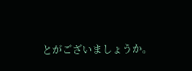とがございましょうか。